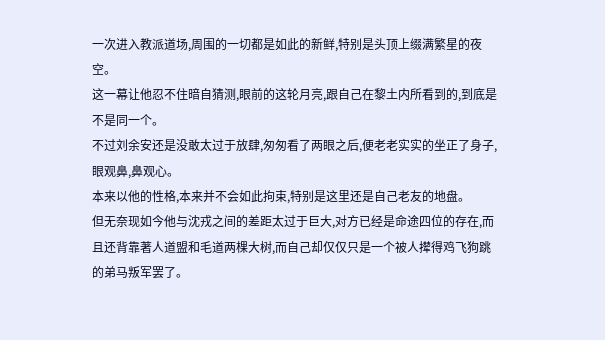一次进入教派道场,周围的一切都是如此的新鲜,特别是头顶上缀满繁星的夜空。
这一幕让他忍不住暗自猜测,眼前的这轮月亮,跟自己在黎土内所看到的,到底是不是同一个。
不过刘余安还是没敢太过于放肆,匆匆看了两眼之后,便老老实实的坐正了身子,眼观鼻,鼻观心。
本来以他的性格,本来并不会如此拘束,特别是这里还是自己老友的地盘。
但无奈现如今他与沈戎之间的差距太过于巨大,对方已经是命途四位的存在,而且还背靠著人道盟和毛道两棵大树,而自己却仅仅只是一个被人撵得鸡飞狗跳的弟马叛军罢了。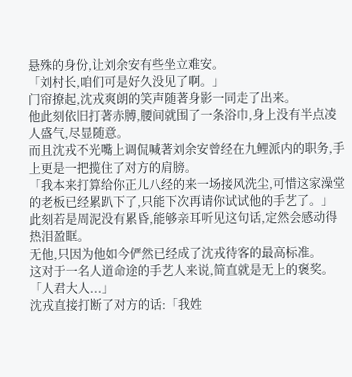悬殊的身份,让刘余安有些坐立难安。
「刘村长,咱们可是好久没见了啊。」
门帘撩起,沈戎爽朗的笑声随著身影一同走了出来。
他此刻依旧打著赤膊,腰间就围了一条浴巾,身上没有半点凌人盛气,尽显随意。
而且沈戎不光嘴上调侃喊著刘余安曾经在九鲤派内的职务,手上更是一把揽住了对方的肩膀。
「我本来打算给你正儿八经的来一场接风洗尘,可惜这家澡堂的老板已经累趴下了,只能下次再请你试试他的手艺了。」
此刻若是周泥没有累昏,能够亲耳听见这句话,定然会感动得热泪盈眶。
无他,只因为他如今俨然已经成了沈戎待客的最高标准。
这对于一名人道命途的手艺人来说,简直就是无上的褒奖。
「人君大人...」
沈戎直接打断了对方的话:「我姓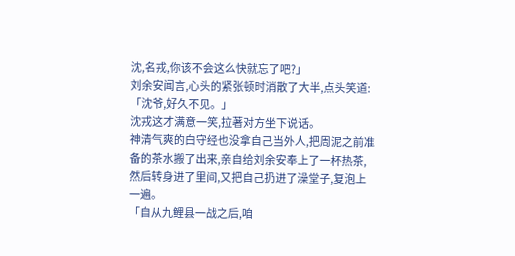沈,名戎,你该不会这么快就忘了吧?」
刘余安闻言,心头的紧张顿时消散了大半,点头笑道:「沈爷,好久不见。」
沈戎这才满意一笑,拉著对方坐下说话。
神清气爽的白守经也没拿自己当外人,把周泥之前准备的茶水搬了出来,亲自给刘余安奉上了一杯热茶,然后转身进了里间,又把自己扔进了澡堂子,复泡上一遍。
「自从九鲤县一战之后,咱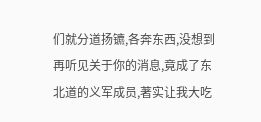们就分道扬镳,各奔东西,没想到再听见关于你的消息,竟成了东北道的义军成员,著实让我大吃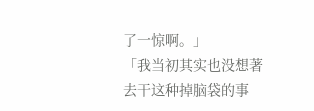了一惊啊。」
「我当初其实也没想著去干这种掉脑袋的事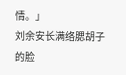情。」
刘余安长满络腮胡子的脸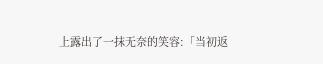上露出了一抹无奈的笑容:「当初返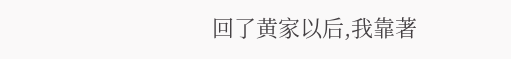回了黄家以后,我靠著